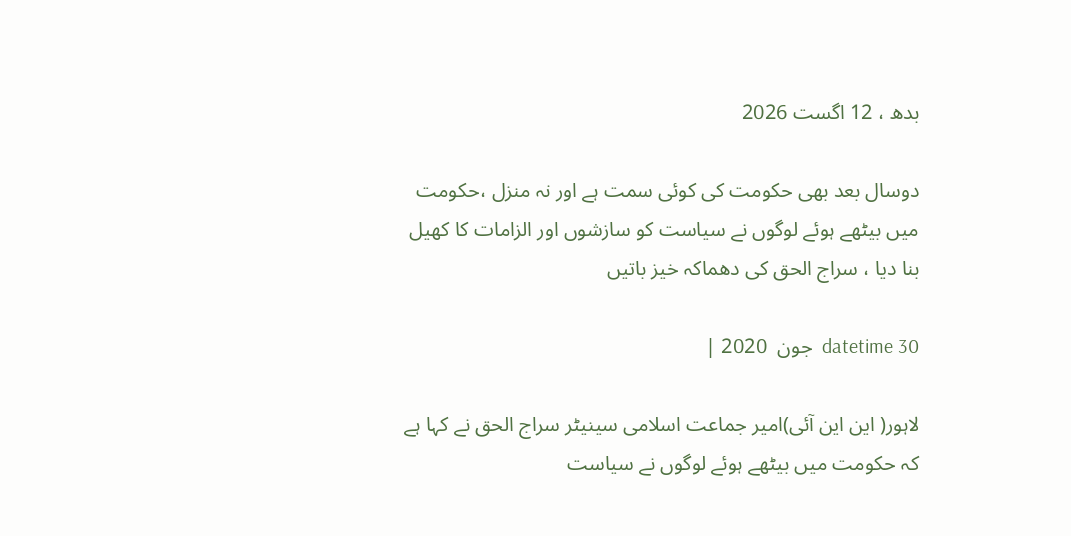بدھ ، 12 اگست 2026

دوسال بعد بھی حکومت کی کوئی سمت ہے اور نہ منزل ،حکومت میں بیٹھے ہوئے لوگوں نے سیاست کو سازشوں اور الزامات کا کھیل بنا دیا ، سراج الحق کی دھماکہ خیز باتیں

datetime 30  جون  2020 |

لاہور( این این آئی)امیر جماعت اسلامی سینیٹر سراج الحق نے کہا ہے کہ حکومت میں بیٹھے ہوئے لوگوں نے سیاست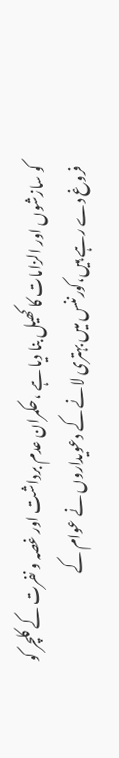کو سازشوں اور الزامات کا کھیل بنا دیا ہے ،حکمران عدم برداشت اور غصہ و نفرت کے کلچر کو فروغ دے رہے ہیں،کورننس میں بہتری لانے کے دعویداروں نے عوام کے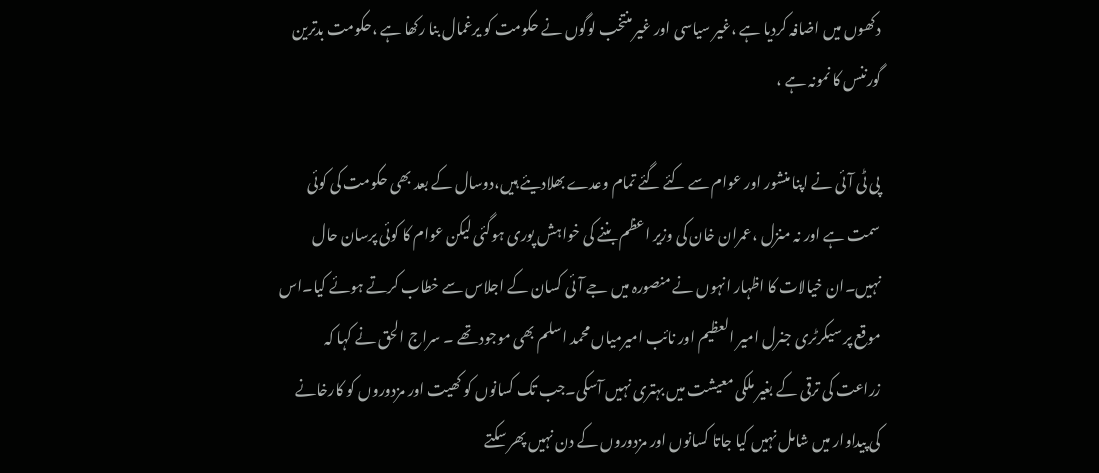دکھوں میں اضافہ کردیا ہے ،غیر سیاسی اور غیر منتخب لوگوں نے حکومت کو یرغمال بنا رکھا ہے ،حکومت بدترین گورننس کا نمونہ ہے ،

پی ٹی آئی نے اپنا منشور اور عوام سے کئے گئے تمام وعدے بھلادیئے ہیں،دوسال کے بعد بھی حکومت کی کوئی سمت ہے اور نہ منزل ،عمران خان کی وزیر اعظم بننے کی خواہش پوری ہوگئی لیکن عوام کا کوئی پرسان حال نہیں۔ان خیالات کا اظہار انہوں نے منصورہ میں جے آئی کسان کے اجلاس سے خطاب کرتے ہوئے کیا۔اس موقع پر سیکرٹری جنرل امیر العظیم اور نائب امیرمیاں محمد اسلم بھی موجود تھے ۔ سراج الحق نے کہا کہ زراعت کی ترقی کے بغیر ملکی معیشت میں بہتری نہیں آسکی۔جب تک کسانوں کو کھیت اور مزدوروں کو کارخانے کی پیداوار میں شامل نہیں کیا جاتا کسانوں اور مزدوروں کے دن نہیں پھر سکتے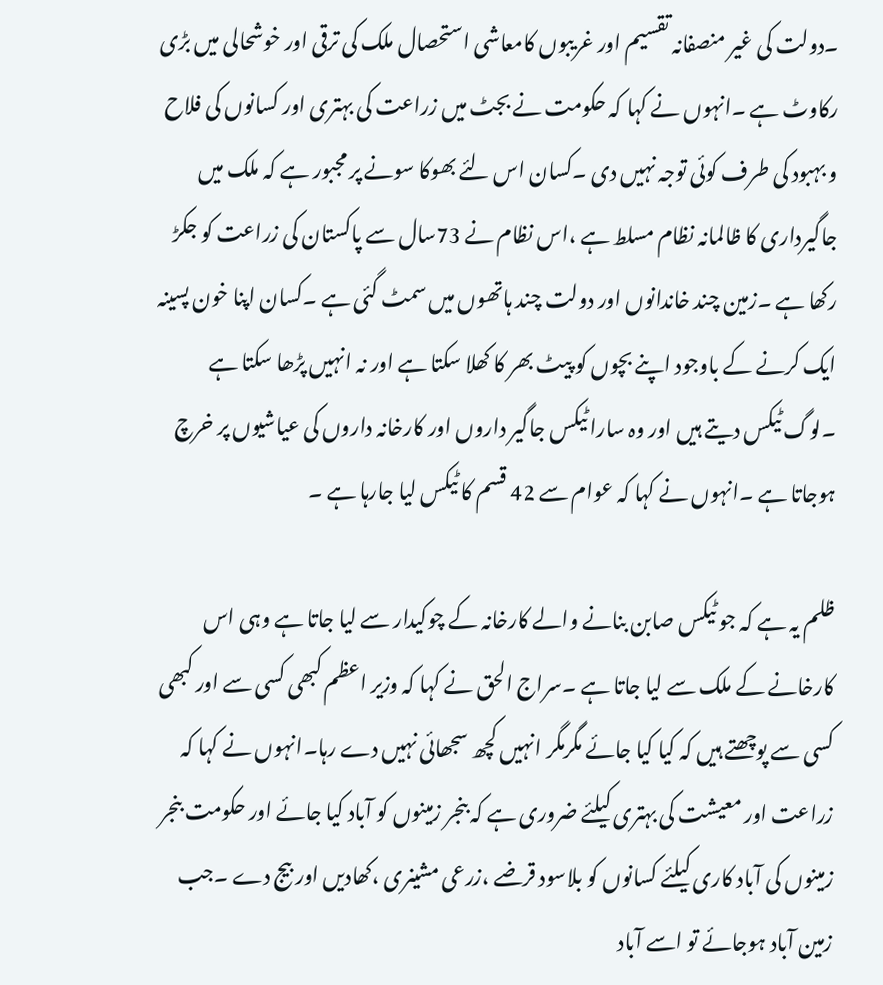۔دولت کی غیر منصفانہ تقسیم اور غریبوں کامعاشی استحصال ملک کی ترقی اور خوشحالی میں بڑی رکاوٹ ہے ۔انہوں نے کہا کہ حکومت نے بجٹ میں زراعت کی بہتری اور کسانوں کی فلاح و بہبود کی طرف کوئی توجہ نہیں دی ۔کسان اس لئے بھوکا سونے پر مجبور ہے کہ ملک میں جاگیرداری کا ظالمانہ نظام مسلط ہے ،اس نظام نے 73سال سے پاکستان کی زراعت کو جکڑ رکھا ہے ۔زمین چند خاندانوں اور دولت چند ہاتھوں میں سمٹ گئی ہے ۔کسان اپنا خون پسینہ ایک کرنے کے باوجود اپنے بچوں کو پیٹ بھر کا کھلا سکتا ہے اور نہ انہیں پڑھا سکتا ہے ۔لوگ ٹیکس دیتے ہیں اور وہ سارا ٹیکس جاگیر داروں اور کارخانہ داروں کی عیاشیوں پر خرچ ہوجاتا ہے ۔انہوں نے کہا کہ عوام سے 42 قسم کا ٹیکس لیا جارہا ہے ۔

ظلم یہ ہے کہ جو ٹیکس صابن بنانے والے کارخانہ کے چوکیدار سے لیا جاتا ہے وہی اس کارخانے کے ملک سے لیا جاتا ہے ۔سراج الحق نے کہا کہ وزیر اعظم کبھی کسی سے اور کبھی کسی سے پوچھتے ہیں کہ کیا کیا جائے مگرمگر انہیں کچھ سجھائی نہیں دے رہا۔انہوں نے کہا کہ زراعت اور معیشت کی بہتری کیلئے ضروری ہے کہ بنجر زمینوں کو آباد کیا جائے اور حکومت بنجر زمینوں کی آباد کاری کیلئے کسانوں کو بلاسود قرضے ،زرعی مشینری ،کھادیں اور بیج دے ۔جب زمین آباد ہوجائے تو اسے آباد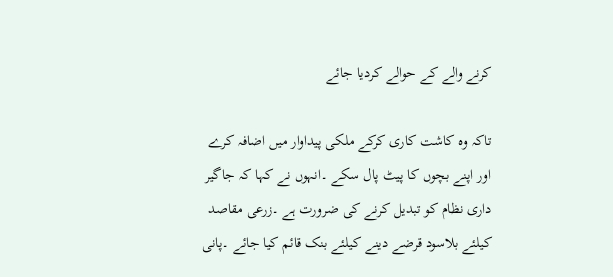کرنے والے کے حوالے کردیا جائے

تاکہ وہ کاشت کاری کرکے ملکی پیداوار میں اضافہ کرے اور اپنے بچوں کا پیٹ پال سکے ۔انہوں نے کہا کہ جاگیر داری نظام کو تبدیل کرنے کی ضرورت ہے ۔زرعی مقاصد کیلئے بلاسود قرضے دینے کیلئے بنک قائم کیا جائے ۔پانی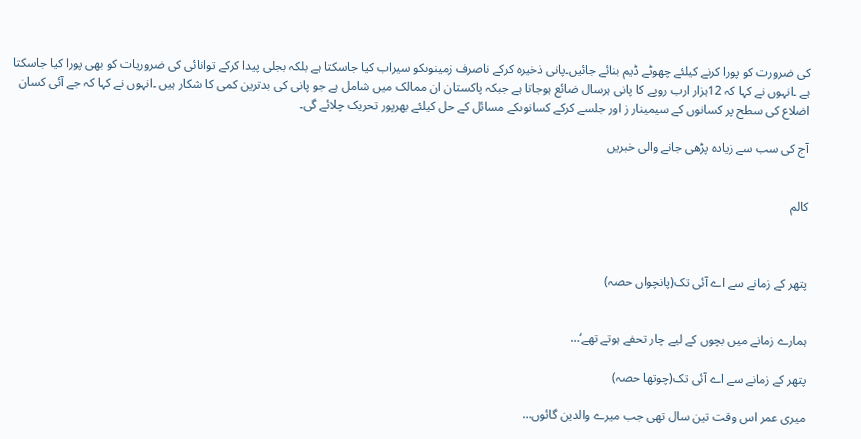کی ضرورت کو پورا کرنے کیلئے چھوٹے ڈیم بنائے جائیں۔پانی ذخیرہ کرکے ناصرف زمینوںکو سیراب کیا جاسکتا ہے بلکہ بجلی پیدا کرکے توانائی کی ضروریات کو بھی پورا کیا جاسکتا ہے ۔انہوں نے کہا کہ 12ہزار ارب روپے کا پانی ہرسال ضائع ہوجاتا ہے جبکہ پاکستان ان ممالک میں شامل ہے جو پانی کی بدترین کمی کا شکار ہیں ۔انہوں نے کہا کہ جے آئی کسان اضلاع کی سطح پر کسانوں کے سیمینار ز اور جلسے کرکے کسانوںکے مسائل کے حل کیلئے بھرپور تحریک چلائے گی۔

آج کی سب سے زیادہ پڑھی جانے والی خبریں


کالم



پتھر کے زمانے سے اے آئی تک(پانچواں حصہ)


ہمارے زمانے میں بچوں کے لیے چار تحفے ہوتے تھے‘…

پتھر کے زمانے سے اے آئی تک(چوتھا حصہ)

میری عمر اس وقت تین سال تھی جب میرے والدین گائوں…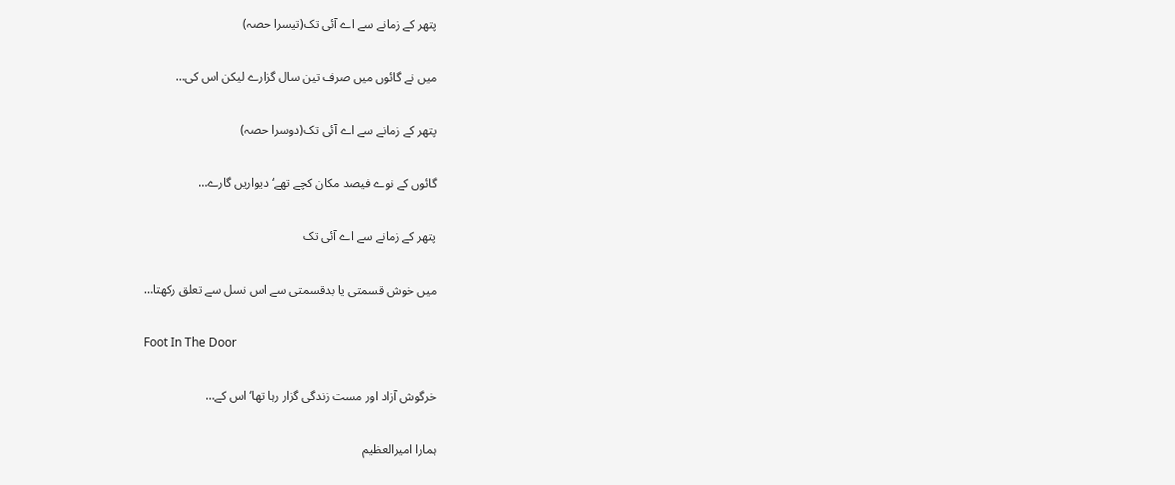پتھر کے زمانے سے اے آئی تک(تیسرا حصہ)

میں نے گائوں میں صرف تین سال گزارے لیکن اس کی…

پتھر کے زمانے سے اے آئی تک(دوسرا حصہ)

گائوں کے نوے فیصد مکان کچے تھے‘ دیواریں گارے…

پتھر کے زمانے سے اے آئی تک

میں خوش قسمتی یا بدقسمتی سے اس نسل سے تعلق رکھتا…

Foot In The Door

خرگوش آزاد اور مست زندگی گزار رہا تھا‘ اس کے…

ہمارا امیرالعظیم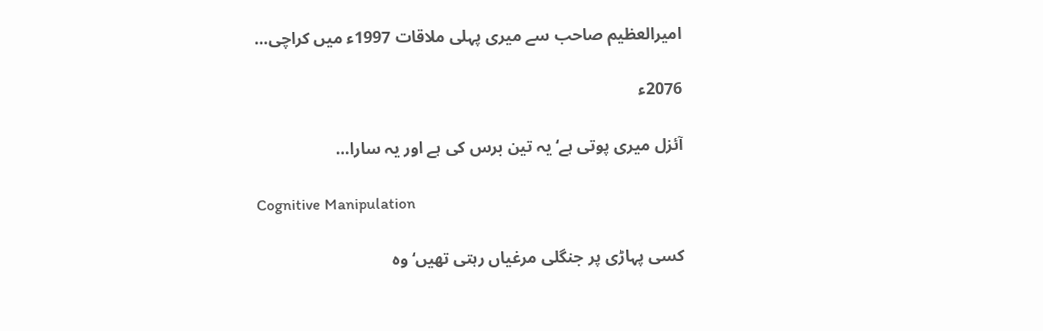امیرالعظیم صاحب سے میری پہلی ملاقات 1997ء میں کراچی…

2076ء

آئزل میری پوتی ہے‘ یہ تین برس کی ہے اور یہ سارا…

Cognitive Manipulation

کسی پہاڑی پر جنگلی مرغیاں رہتی تھیں‘ وہ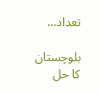تعداد…

بلوچستان کا حل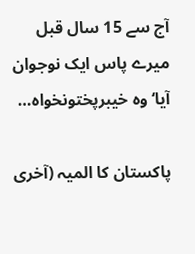آج سے 15 سال قبل میرے پاس ایک نوجوان آیا‘ وہ خیبرپختونخواہ…

پاکستان کا المیہ (آخری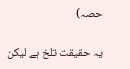حصہ)

یہ حقیقت تلخ ہے لیکن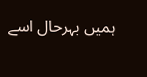ہمیں بہرحال اسے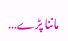ماننا پڑے…